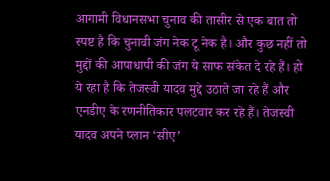आगामी विधानसभा चुनाव की तासीर से एक बात तो स्पष्ट है कि चुनावी जंग नेक टू नेक है। और कुछ नहीं तो मुद्दों की आपाधापी की जंग ये साफ संकेत दे रहे हैं। हो ये रहा है कि तेजस्वी यादव मुद्दे उठाते जा रहे हैं और एनडीए के रणनीतिकार पलटवार कर रहे हैं। तेजस्वी यादव अपने प्लान ‘सीए’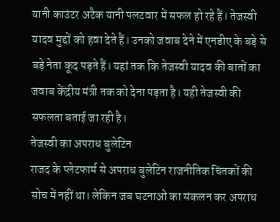यानी काउंटर अटैक यानी पलटवार में सफल हो रहे हैं। तेजस्वी यादव मुद्दों को हवा देते हैं। उनको जवाब देने में एनडीए के बड़े से बड़े नेता कूद पड़ते हैं। यहां तक कि तेजस्वी यादव की बातों का जवाब केंद्रीय मंत्री तक को देना पड़ता है। यही तेजस्वी की सफलता बताई जा रही है।
तेजस्वी का अपराध बुलेटिन
राजद के प्लेटफार्म से अपराध बुलेटिन राजनीतिक चिंतकों की सोच में नहीं था। लेकिन जब घटनाओं का संकलन कर अपराध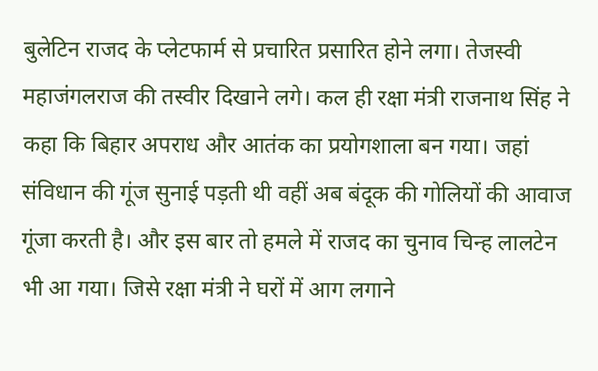बुलेटिन राजद के प्लेटफार्म से प्रचारित प्रसारित होने लगा। तेजस्वी महाजंगलराज की तस्वीर दिखाने लगे। कल ही रक्षा मंत्री राजनाथ सिंह ने कहा कि बिहार अपराध और आतंक का प्रयोगशाला बन गया। जहां संविधान की गूंज सुनाई पड़ती थी वहीं अब बंदूक की गोलियों की आवाज गूंजा करती है। और इस बार तो हमले में राजद का चुनाव चिन्ह लालटेन भी आ गया। जिसे रक्षा मंत्री ने घरों में आग लगाने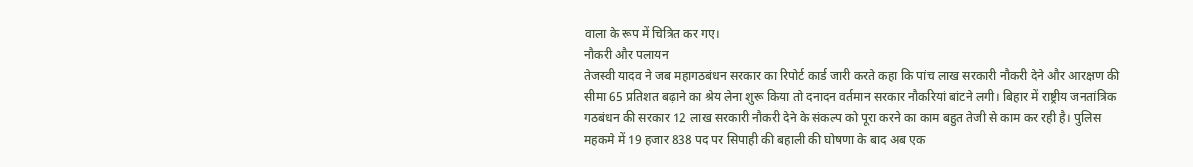वाला के रूप में चित्रित कर गए।
नौकरी और पलायन
तेजस्वी यादव ने जब महागठबंधन सरकार का रिपोर्ट कार्ड जारी करते कहा कि पांच लाख सरकारी नौकरी देने और आरक्षण की सीमा 65 प्रतिशत बढ़ाने का श्रेय लेना शुरू किया तो दनादन वर्तमान सरकार नौकरियां बांटने लगी। बिहार में राष्ट्रीय जनतांत्रिक गठबंधन की सरकार 12 लाख सरकारी नौकरी देने के संकल्प को पूरा करने का काम बहुत तेजी से काम कर रही है। पुलिस महकमे में 19 हजार 838 पद पर सिपाही की बहाली की घोषणा के बाद अब एक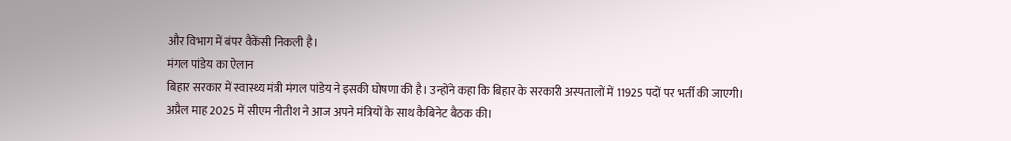और विभाग में बंपर वैकेंसी निकली है।
मंगल पांडेय का ऐलान
बिहार सरकार में स्वास्थ्य मंत्री मंगल पांडेय ने इसकी घोषणा की है। उन्होंने कहा कि बिहार के सरकारी अस्पतालों में 11925 पदों पर भर्ती की जाएगी। अप्रैल माह 2025 में सीएम नीतीश ने आज अपने मंत्रियों के साथ कैबिनेट बैठक की।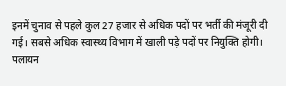इनमें चुनाव से पहले कुल 27 हजार से अधिक पदों पर भर्ती की मंजूरी दी गई। सबसे अधिक स्वास्थ्य विभाग में खाली पड़े पदों पर नियुक्ति होगी।
पलायन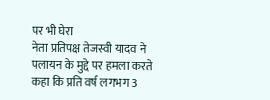पर भी घेरा
नेता प्रतिपक्ष तेजस्वी यादव ने पलायन के मुद्दे पर हमला करते कहा कि प्रति वर्ष लगभग 3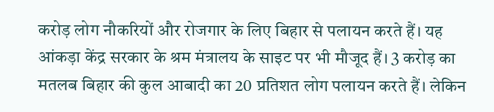करोड़ लोग नौकरियों और रोजगार के लिए बिहार से पलायन करते हैं। यह आंकड़ा केंद्र सरकार के श्रम मंत्रालय के साइट पर भी मौजूद हैं। 3 करोड़ का मतलब बिहार की कुल आबादी का 20 प्रतिशत लोग पलायन करते हैं। लेकिन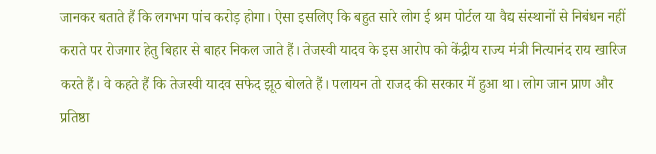जानकर बताते हैं कि लगभग पांच करोड़ होगा। ऐसा इसलिए कि बहुत सारे लोग ई श्रम पोर्टल या वैद्य संस्थानों से निबंधन नहीं कराते पर रोजगार हेतु बिहार से बाहर निकल जाते हैं। तेजस्वी यादव के इस आरोप को केंद्रीय राज्य मंत्री नित्यानंद राय खारिज करते हैं। वे कहते हैं कि तेजस्वी यादव सफेद झूठ बोलते हैं। पलायन तो राजद की सरकार में हुआ था। लोग जान प्राण और प्रतिष्ठा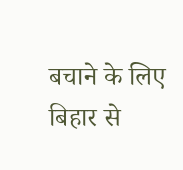बचाने के लिए बिहार से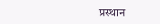प्रस्थान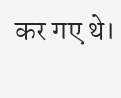कर गए थे।